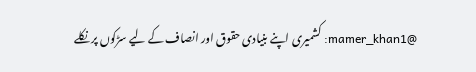@mamer_khan1: کشمیری اپنے بنیادی حقوق اور انصاف کے لیے سڑکوں پر نکلے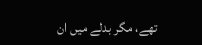تھے، مگر بدلے میں ان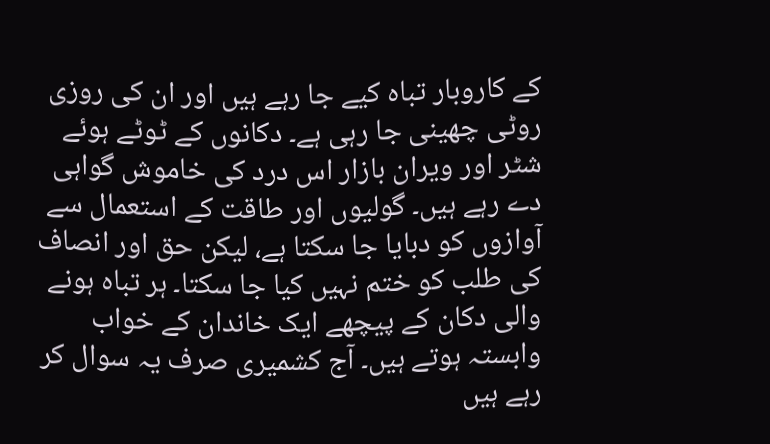کے کاروبار تباہ کیے جا رہے ہیں اور ان کی روزی روٹی چھینی جا رہی ہے۔ دکانوں کے ٹوٹے ہوئے شٹر اور ویران بازار اس درد کی خاموش گواہی دے رہے ہیں۔ گولیوں اور طاقت کے استعمال سے آوازوں کو دبایا جا سکتا ہے، لیکن حق اور انصاف کی طلب کو ختم نہیں کیا جا سکتا۔ ہر تباہ ہونے والی دکان کے پیچھے ایک خاندان کے خواب وابستہ ہوتے ہیں۔ آج کشمیری صرف یہ سوال کر رہے ہیں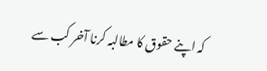کہ اپنے حقوق کا مطالبہ کرنا آخر کب سے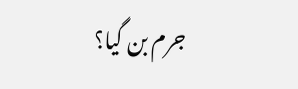جرم بن گیا؟